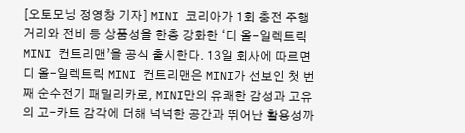[오토모닝 정영창 기자] MINI 코리아가 1회 충전 주행 거리와 전비 등 상품성을 한층 강화한 ‘디 올-일렉트릭 MINI 컨트리맨’을 공식 출시한다. 13일 회사에 따르면 디 올-일렉트릭 MINI 컨트리맨은 MINI가 선보인 첫 번째 순수전기 패밀리카로, MINI만의 유쾌한 감성과 고유의 고-카트 감각에 더해 넉넉한 공간과 뛰어난 활용성까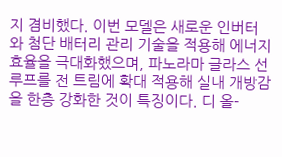지 겸비했다. 이번 모델은 새로운 인버터와 첨단 배터리 관리 기술을 적용해 에너지 효율을 극대화했으며, 파노라마 글라스 선루프를 전 트림에 확대 적용해 실내 개방감을 한층 강화한 것이 특징이다. 디 올-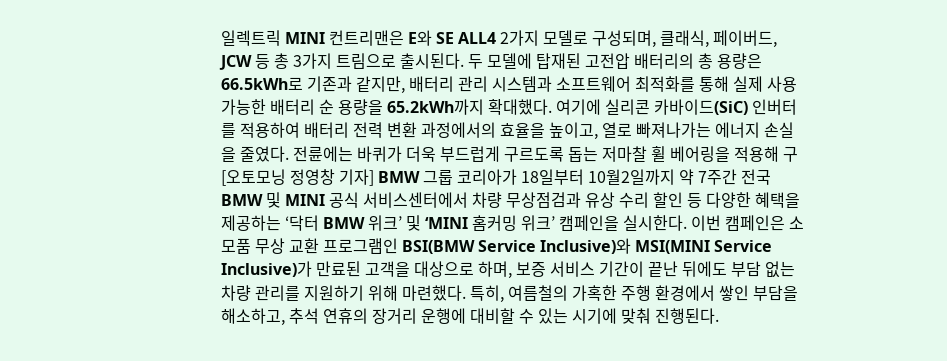일렉트릭 MINI 컨트리맨은 E와 SE ALL4 2가지 모델로 구성되며, 클래식, 페이버드, JCW 등 총 3가지 트림으로 출시된다. 두 모델에 탑재된 고전압 배터리의 총 용량은 66.5kWh로 기존과 같지만, 배터리 관리 시스템과 소프트웨어 최적화를 통해 실제 사용 가능한 배터리 순 용량을 65.2kWh까지 확대했다. 여기에 실리콘 카바이드(SiC) 인버터를 적용하여 배터리 전력 변환 과정에서의 효율을 높이고, 열로 빠져나가는 에너지 손실을 줄였다. 전륜에는 바퀴가 더욱 부드럽게 구르도록 돕는 저마찰 휠 베어링을 적용해 구
[오토모닝 정영창 기자] BMW 그룹 코리아가 18일부터 10월2일까지 약 7주간 전국 BMW 및 MINI 공식 서비스센터에서 차량 무상점검과 유상 수리 할인 등 다양한 혜택을 제공하는 ‘닥터 BMW 위크’ 및 ‘MINI 홈커밍 위크’ 캠페인을 실시한다. 이번 캠페인은 소모품 무상 교환 프로그램인 BSI(BMW Service Inclusive)와 MSI(MINI Service Inclusive)가 만료된 고객을 대상으로 하며, 보증 서비스 기간이 끝난 뒤에도 부담 없는 차량 관리를 지원하기 위해 마련했다. 특히, 여름철의 가혹한 주행 환경에서 쌓인 부담을 해소하고, 추석 연휴의 장거리 운행에 대비할 수 있는 시기에 맞춰 진행된다.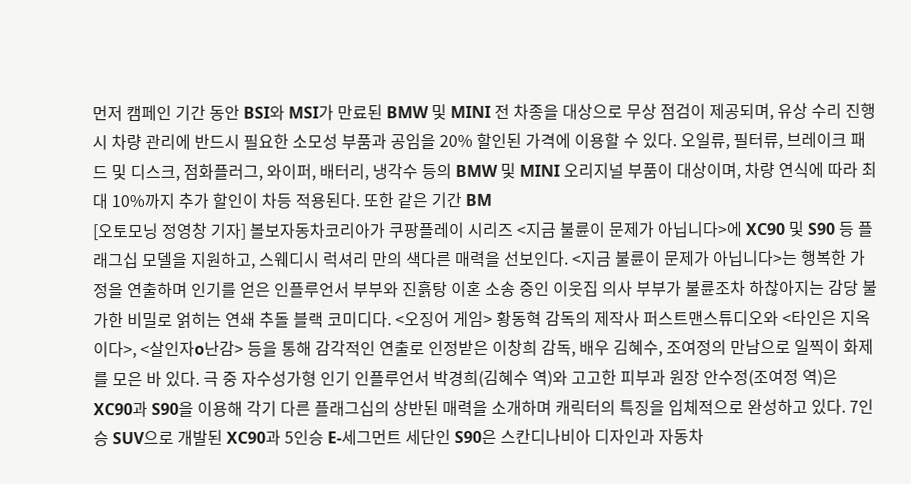먼저 캠페인 기간 동안 BSI와 MSI가 만료된 BMW 및 MINI 전 차종을 대상으로 무상 점검이 제공되며, 유상 수리 진행 시 차량 관리에 반드시 필요한 소모성 부품과 공임을 20% 할인된 가격에 이용할 수 있다. 오일류, 필터류, 브레이크 패드 및 디스크, 점화플러그, 와이퍼, 배터리, 냉각수 등의 BMW 및 MINI 오리지널 부품이 대상이며, 차량 연식에 따라 최대 10%까지 추가 할인이 차등 적용된다. 또한 같은 기간 BM
[오토모닝 정영창 기자] 볼보자동차코리아가 쿠팡플레이 시리즈 <지금 불륜이 문제가 아닙니다>에 XC90 및 S90 등 플래그십 모델을 지원하고, 스웨디시 럭셔리 만의 색다른 매력을 선보인다. <지금 불륜이 문제가 아닙니다>는 행복한 가정을 연출하며 인기를 얻은 인플루언서 부부와 진흙탕 이혼 소송 중인 이웃집 의사 부부가 불륜조차 하찮아지는 감당 불가한 비밀로 얽히는 연쇄 추돌 블랙 코미디다. <오징어 게임> 황동혁 감독의 제작사 퍼스트맨스튜디오와 <타인은 지옥이다>, <살인자o난감> 등을 통해 감각적인 연출로 인정받은 이창희 감독, 배우 김혜수, 조여정의 만남으로 일찍이 화제를 모은 바 있다. 극 중 자수성가형 인기 인플루언서 박경희(김혜수 역)와 고고한 피부과 원장 안수정(조여정 역)은 XC90과 S90을 이용해 각기 다른 플래그십의 상반된 매력을 소개하며 캐릭터의 특징을 입체적으로 완성하고 있다. 7인승 SUV으로 개발된 XC90과 5인승 E-세그먼트 세단인 S90은 스칸디나비아 디자인과 자동차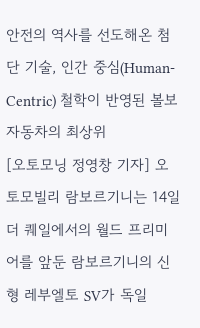안전의 역사를 선도해온 첨단 기술, 인간 중심(Human-Centric) 철학이 반영된 볼보자동차의 최상위
[오토모닝 정영창 기자] 오토모빌리 람보르기니는 14일 더 퀘일에서의 월드 프리미어를 앞둔 람보르기니의 신형 레부엘토 SV가 독일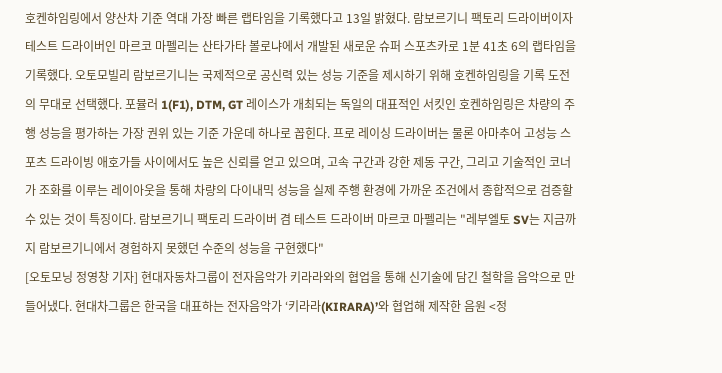호켄하임링에서 양산차 기준 역대 가장 빠른 랩타임을 기록했다고 13일 밝혔다. 람보르기니 팩토리 드라이버이자 테스트 드라이버인 마르코 마펠리는 산타가타 볼로냐에서 개발된 새로운 슈퍼 스포츠카로 1분 41초 6의 랩타임을 기록했다. 오토모빌리 람보르기니는 국제적으로 공신력 있는 성능 기준을 제시하기 위해 호켄하임링을 기록 도전의 무대로 선택했다. 포뮬러 1(F1), DTM, GT 레이스가 개최되는 독일의 대표적인 서킷인 호켄하임링은 차량의 주행 성능을 평가하는 가장 권위 있는 기준 가운데 하나로 꼽힌다. 프로 레이싱 드라이버는 물론 아마추어 고성능 스포츠 드라이빙 애호가들 사이에서도 높은 신뢰를 얻고 있으며, 고속 구간과 강한 제동 구간, 그리고 기술적인 코너가 조화를 이루는 레이아웃을 통해 차량의 다이내믹 성능을 실제 주행 환경에 가까운 조건에서 종합적으로 검증할 수 있는 것이 특징이다. 람보르기니 팩토리 드라이버 겸 테스트 드라이버 마르코 마펠리는 "레부엘토 SV는 지금까지 람보르기니에서 경험하지 못했던 수준의 성능을 구현했다"
[오토모닝 정영창 기자] 현대자동차그룹이 전자음악가 키라라와의 협업을 통해 신기술에 담긴 철학을 음악으로 만들어냈다. 현대차그룹은 한국을 대표하는 전자음악가 ‘키라라(KIRARA)’와 협업해 제작한 음원 <정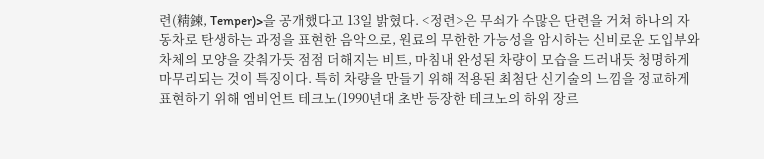련(精鍊, Temper)>을 공개했다고 13일 밝혔다. <정련>은 무쇠가 수많은 단련을 거쳐 하나의 자동차로 탄생하는 과정을 표현한 음악으로, 원료의 무한한 가능성을 암시하는 신비로운 도입부와 차체의 모양을 갖춰가듯 점점 더해지는 비트, 마침내 완성된 차량이 모습을 드러내듯 청명하게 마무리되는 것이 특징이다. 특히 차량을 만들기 위해 적용된 최첨단 신기술의 느낌을 정교하게 표현하기 위해 엠비언트 테크노(1990년대 초반 등장한 테크노의 하위 장르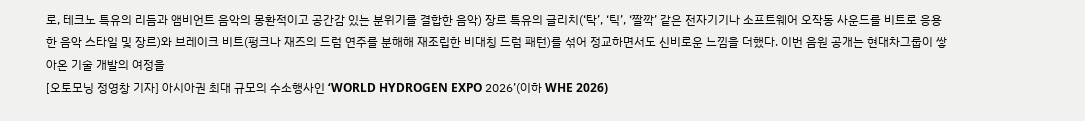로, 테크노 특유의 리듬과 앰비언트 음악의 몽환적이고 공간감 있는 분위기를 결합한 음악) 장르 특유의 글리치(‘탁’, ‘틱’, ‘짤깍’ 같은 전자기기나 소프트웨어 오작동 사운드를 비트로 응용한 음악 스타일 및 장르)와 브레이크 비트(펑크나 재즈의 드럼 연주를 분해해 재조립한 비대칭 드럼 패턴)를 섞어 정교하면서도 신비로운 느낌을 더했다. 이번 음원 공개는 현대차그룹이 쌓아온 기술 개발의 여정을
[오토모닝 정영창 기자] 아시아권 최대 규모의 수소행사인 ‘WORLD HYDROGEN EXPO 2026’(이하 WHE 2026)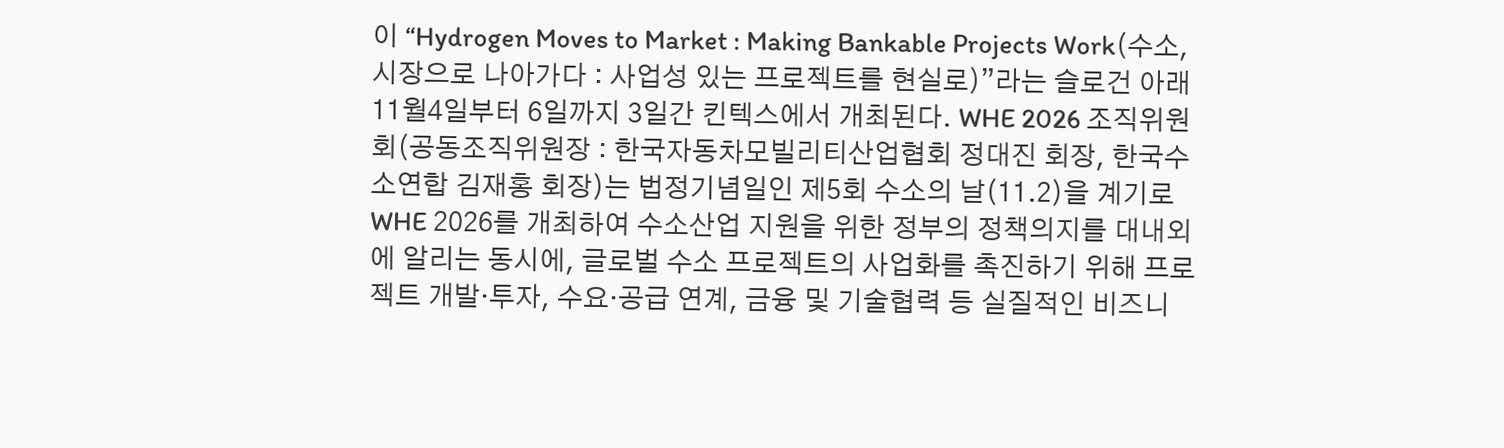이 “Hydrogen Moves to Market : Making Bankable Projects Work(수소, 시장으로 나아가다 : 사업성 있는 프로젝트를 현실로)”라는 슬로건 아래 11월4일부터 6일까지 3일간 킨텍스에서 개최된다. WHE 2026 조직위원회(공동조직위원장 : 한국자동차모빌리티산업협회 정대진 회장, 한국수소연합 김재홍 회장)는 법정기념일인 제5회 수소의 날(11.2)을 계기로 WHE 2026를 개최하여 수소산업 지원을 위한 정부의 정책의지를 대내외에 알리는 동시에, 글로벌 수소 프로젝트의 사업화를 촉진하기 위해 프로젝트 개발·투자, 수요·공급 연계, 금융 및 기술협력 등 실질적인 비즈니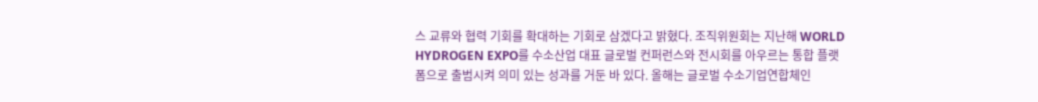스 교류와 협력 기회를 확대하는 기회로 삼겠다고 밝혔다. 조직위원회는 지난해 WORLD HYDROGEN EXPO를 수소산업 대표 글로벌 컨퍼런스와 전시회를 아우르는 통합 플랫폼으로 출범시켜 의미 있는 성과를 거둔 바 있다. 올해는 글로벌 수소기업연합체인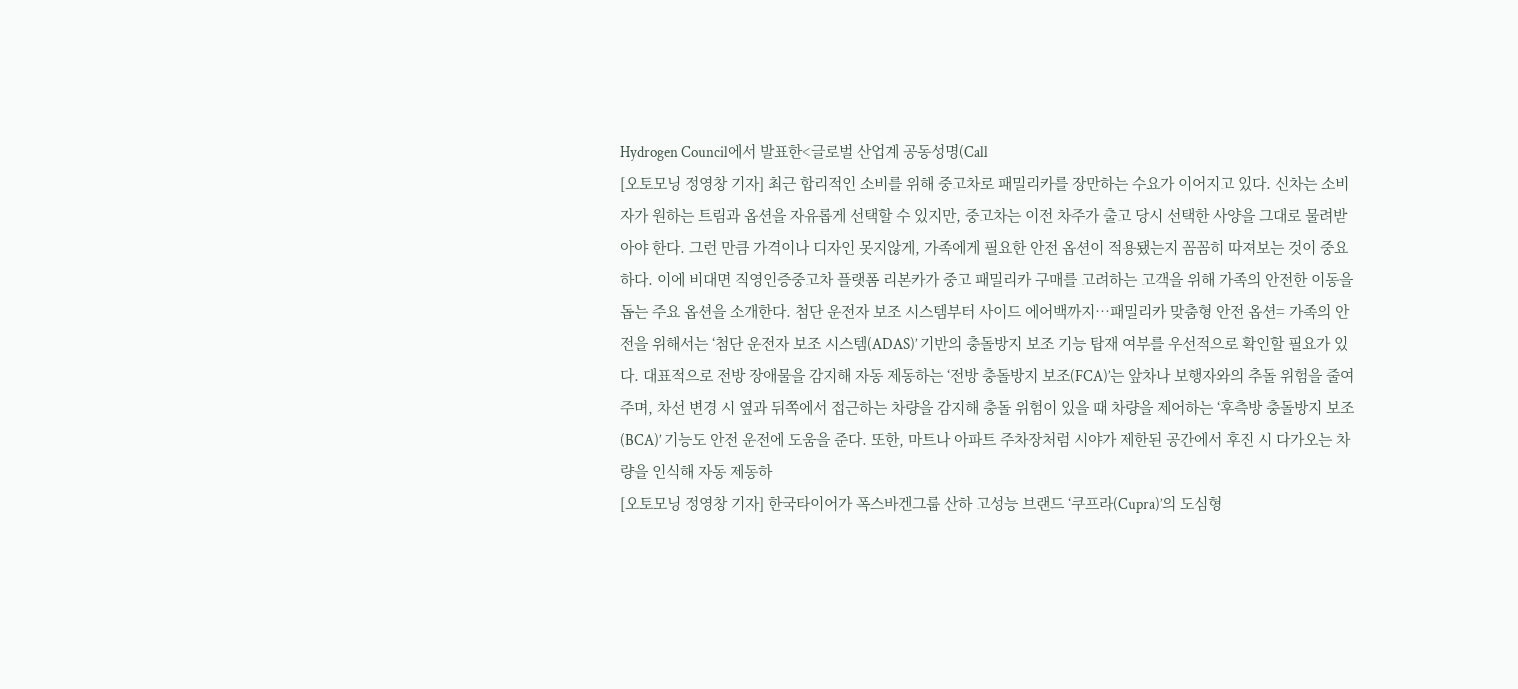Hydrogen Council에서 발표한<글로벌 산업계 공동성명(Call
[오토모닝 정영창 기자] 최근 합리적인 소비를 위해 중고차로 패밀리카를 장만하는 수요가 이어지고 있다. 신차는 소비자가 원하는 트림과 옵션을 자유롭게 선택할 수 있지만, 중고차는 이전 차주가 출고 당시 선택한 사양을 그대로 물려받아야 한다. 그런 만큼 가격이나 디자인 못지않게, 가족에게 필요한 안전 옵션이 적용됐는지 꼼꼼히 따져보는 것이 중요하다. 이에 비대면 직영인증중고차 플랫폼 리본카가 중고 패밀리카 구매를 고려하는 고객을 위해 가족의 안전한 이동을 돕는 주요 옵션을 소개한다. 첨단 운전자 보조 시스템부터 사이드 에어백까지…패밀리카 맞춤형 안전 옵션= 가족의 안전을 위해서는 ‘첨단 운전자 보조 시스템(ADAS)’ 기반의 충돌방지 보조 기능 탑재 여부를 우선적으로 확인할 필요가 있다. 대표적으로 전방 장애물을 감지해 자동 제동하는 ‘전방 충돌방지 보조(FCA)’는 앞차나 보행자와의 추돌 위험을 줄여주며, 차선 변경 시 옆과 뒤쪽에서 접근하는 차량을 감지해 충돌 위험이 있을 때 차량을 제어하는 ‘후측방 충돌방지 보조(BCA)’ 기능도 안전 운전에 도움을 준다. 또한, 마트나 아파트 주차장처럼 시야가 제한된 공간에서 후진 시 다가오는 차량을 인식해 자동 제동하
[오토모닝 정영창 기자] 한국타이어가 폭스바겐그룹 산하 고성능 브랜드 ‘쿠프라(Cupra)’의 도심형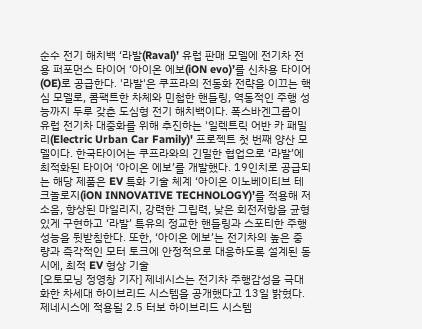순수 전기 해치백 ‘라발(Raval)’ 유럽 판매 모델에 전기차 전용 퍼포먼스 타이어 ‘아이온 에보(iON evo)’를 신차용 타이어(OE)로 공급한다. '라발'은 쿠프라의 전동화 전략을 이끄는 핵심 모델로, 콤팩트한 차체와 민첩한 핸들링, 역동적인 주행 성능까지 두루 갖춘 도심형 전기 해치백이다. 폭스바겐그룹이 유럽 전기차 대중화를 위해 추진하는 '일렉트릭 어반 카 패밀리(Electric Urban Car Family)' 프로젝트 첫 번째 양산 모델이다. 한국타이어는 쿠프라와의 긴밀한 협업으로 ‘라발’에 최적화된 타이어 ‘아이온 에보’를 개발했다. 19인치로 공급되는 해당 제품은 EV 특화 기술 체계 ‘아이온 이노베이티브 테크놀로지(iON INNOVATIVE TECHNOLOGY)’를 적용해 저소음, 향상된 마일리지, 강력한 그립력, 낮은 회전저항을 균형 있게 구현하고 ‘라발’ 특유의 정교한 핸들링과 스포티한 주행 성능을 뒷받침한다. 또한, ‘아이온 에보’는 전기차의 높은 중량과 즉각적인 모터 토크에 안정적으로 대응하도록 설계된 동시에, 최적 EV 형상 기술
[오토모닝 정영창 기자] 제네시스는 전기차 주행감성을 극대화한 차세대 하이브리드 시스템을 공개했다고 13일 밝혔다. 제네시스에 적용될 2.5 터보 하이브리드 시스템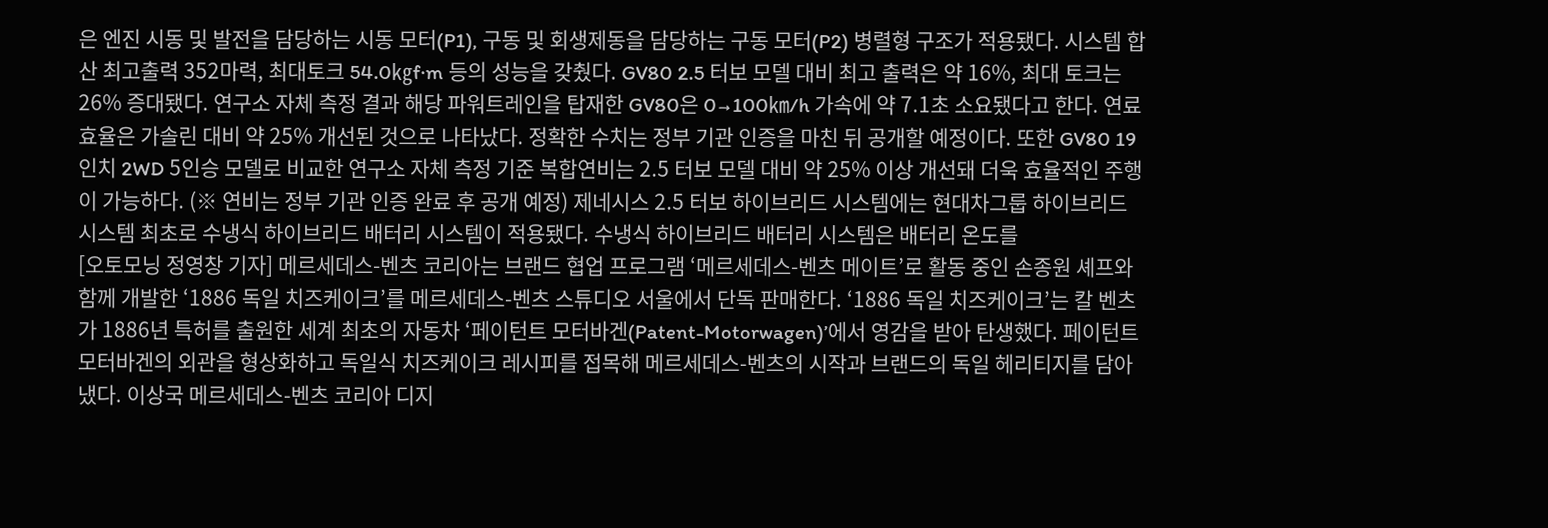은 엔진 시동 및 발전을 담당하는 시동 모터(P1), 구동 및 회생제동을 담당하는 구동 모터(P2) 병렬형 구조가 적용됐다. 시스템 합산 최고출력 352마력, 최대토크 54.0㎏f·m 등의 성능을 갖췄다. GV80 2.5 터보 모델 대비 최고 출력은 약 16%, 최대 토크는 26% 증대됐다. 연구소 자체 측정 결과 해당 파워트레인을 탑재한 GV80은 0→100㎞/h 가속에 약 7.1초 소요됐다고 한다. 연료효율은 가솔린 대비 약 25% 개선된 것으로 나타났다. 정확한 수치는 정부 기관 인증을 마친 뒤 공개할 예정이다. 또한 GV80 19인치 2WD 5인승 모델로 비교한 연구소 자체 측정 기준 복합연비는 2.5 터보 모델 대비 약 25% 이상 개선돼 더욱 효율적인 주행이 가능하다. (※ 연비는 정부 기관 인증 완료 후 공개 예정) 제네시스 2.5 터보 하이브리드 시스템에는 현대차그룹 하이브리드 시스템 최초로 수냉식 하이브리드 배터리 시스템이 적용됐다. 수냉식 하이브리드 배터리 시스템은 배터리 온도를
[오토모닝 정영창 기자] 메르세데스-벤츠 코리아는 브랜드 협업 프로그램 ‘메르세데스-벤츠 메이트’로 활동 중인 손종원 셰프와 함께 개발한 ‘1886 독일 치즈케이크’를 메르세데스-벤츠 스튜디오 서울에서 단독 판매한다. ‘1886 독일 치즈케이크’는 칼 벤츠가 1886년 특허를 출원한 세계 최초의 자동차 ‘페이턴트 모터바겐(Patent-Motorwagen)’에서 영감을 받아 탄생했다. 페이턴트 모터바겐의 외관을 형상화하고 독일식 치즈케이크 레시피를 접목해 메르세데스-벤츠의 시작과 브랜드의 독일 헤리티지를 담아냈다. 이상국 메르세데스-벤츠 코리아 디지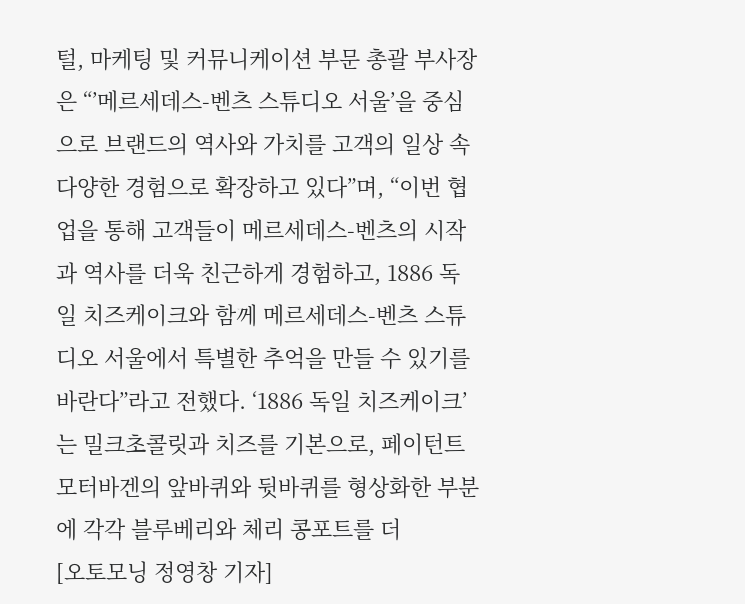털, 마케팅 및 커뮤니케이션 부문 총괄 부사장은 “’메르세데스-벤츠 스튜디오 서울’을 중심으로 브랜드의 역사와 가치를 고객의 일상 속 다양한 경험으로 확장하고 있다”며, “이번 협업을 통해 고객들이 메르세데스-벤츠의 시작과 역사를 더욱 친근하게 경험하고, 1886 독일 치즈케이크와 함께 메르세데스-벤츠 스튜디오 서울에서 특별한 추억을 만들 수 있기를 바란다”라고 전했다. ‘1886 독일 치즈케이크’는 밀크초콜릿과 치즈를 기본으로, 페이턴트 모터바겐의 앞바퀴와 뒷바퀴를 형상화한 부분에 각각 블루베리와 체리 콩포트를 더
[오토모닝 정영창 기자]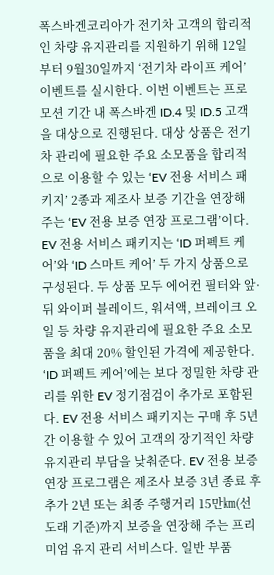폭스바겐코리아가 전기차 고객의 합리적인 차량 유지관리를 지원하기 위해 12일부터 9월30일까지 ‘전기차 라이프 케어’ 이벤트를 실시한다. 이번 이벤트는 프로모션 기간 내 폭스바겐 ID.4 및 ID.5 고객을 대상으로 진행된다. 대상 상품은 전기차 관리에 필요한 주요 소모품을 합리적으로 이용할 수 있는 ‘EV 전용 서비스 패키지’ 2종과 제조사 보증 기간을 연장해 주는 ‘EV 전용 보증 연장 프로그램’이다. EV 전용 서비스 패키지는 ‘ID 퍼펙트 케어’와 ‘ID 스마트 케어’ 두 가지 상품으로 구성된다. 두 상품 모두 에어컨 필터와 앞·뒤 와이퍼 블레이드, 워셔액, 브레이크 오일 등 차량 유지관리에 필요한 주요 소모품을 최대 20% 할인된 가격에 제공한다. ‘ID 퍼펙트 케어’에는 보다 정밀한 차량 관리를 위한 EV 정기점검이 추가로 포함된다. EV 전용 서비스 패키지는 구매 후 5년간 이용할 수 있어 고객의 장기적인 차량 유지관리 부담을 낮춰준다. EV 전용 보증 연장 프로그램은 제조사 보증 3년 종료 후 추가 2년 또는 최종 주행거리 15만㎞(선도래 기준)까지 보증을 연장해 주는 프리미엄 유지 관리 서비스다. 일반 부품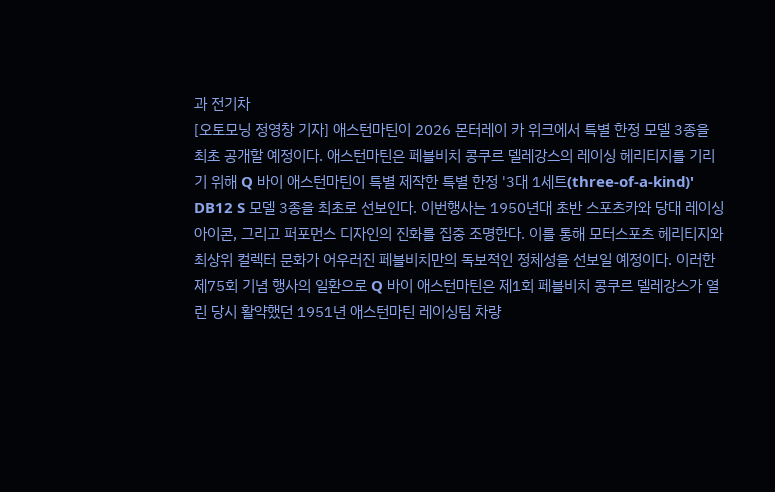과 전기차
[오토모닝 정영창 기자] 애스턴마틴이 2026 몬터레이 카 위크에서 특별 한정 모델 3종을 최초 공개할 예정이다. 애스턴마틴은 페블비치 콩쿠르 델레강스의 레이싱 헤리티지를 기리기 위해 Q 바이 애스턴마틴이 특별 제작한 특별 한정 '3대 1세트(three-of-a-kind)' DB12 S 모델 3종을 최초로 선보인다. 이번행사는 1950년대 초반 스포츠카와 당대 레이싱 아이콘, 그리고 퍼포먼스 디자인의 진화를 집중 조명한다. 이를 통해 모터스포츠 헤리티지와 최상위 컬렉터 문화가 어우러진 페블비치만의 독보적인 정체성을 선보일 예정이다. 이러한 제75회 기념 행사의 일환으로 Q 바이 애스턴마틴은 제1회 페블비치 콩쿠르 델레강스가 열린 당시 활약했던 1951년 애스턴마틴 레이싱팀 차량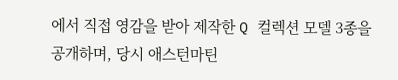에서 직접 영감을 받아 제작한 Q 컬렉션 모델 3종을 공개하며, 당시 애스턴마틴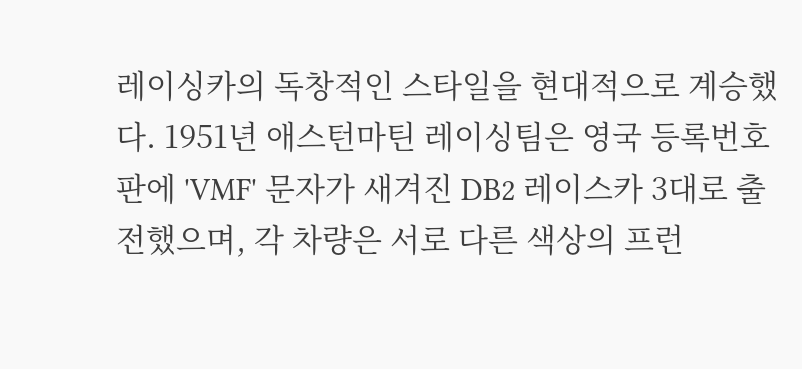레이싱카의 독창적인 스타일을 현대적으로 계승했다. 1951년 애스턴마틴 레이싱팀은 영국 등록번호판에 'VMF' 문자가 새겨진 DB2 레이스카 3대로 출전했으며, 각 차량은 서로 다른 색상의 프런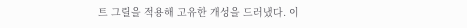트 그릴을 적용해 고유한 개성을 드러냈다. 이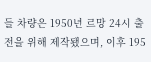들 차량은 1950년 르망 24시 출전을 위해 제작됐으며, 이후 195